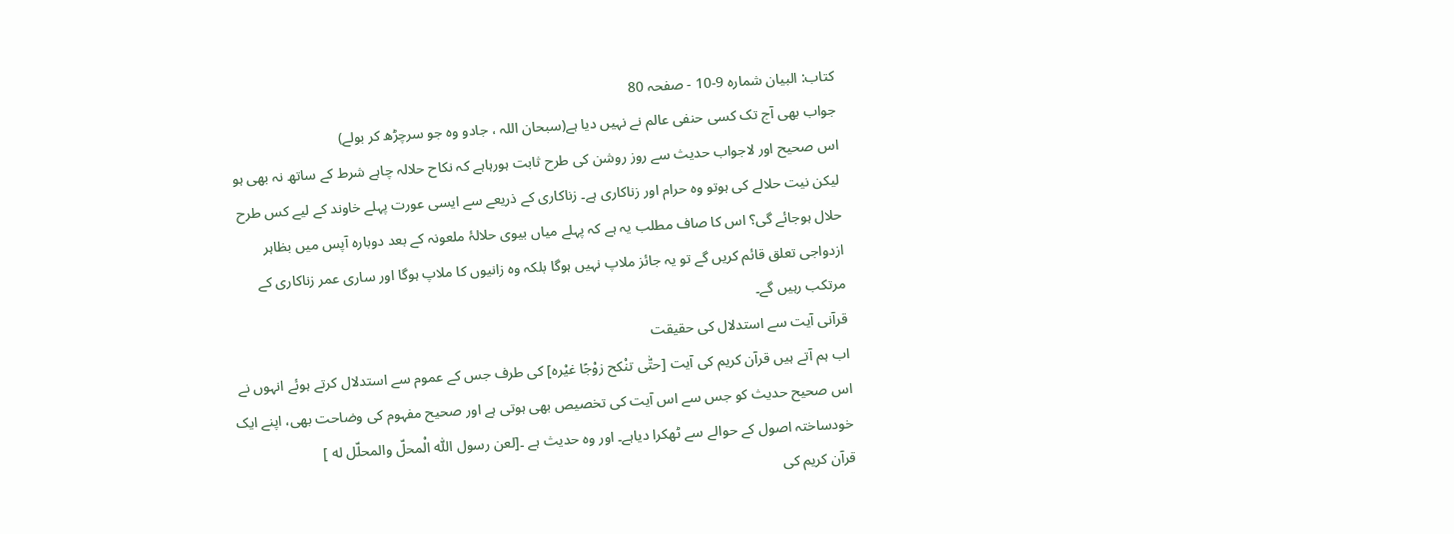کتاب: البیان شمارہ 9-10 - صفحہ 80
جواب بھی آج تک کسی حنفی عالم نے نہیں دیا ہے(سبحان اللہ ، جادو وہ جو سرچڑھ کر بولے)
اس صحیح اور لاجواب حدیث سے روز روشن کی طرح ثابت ہورہاہے کہ نکاح حلالہ چاہے شرط کے ساتھ نہ بھی ہو لیکن نیت حلالے کی ہوتو وہ حرام اور زناکاری ہے۔ زناکاری کے ذریعے سے ایسی عورت پہلے خاوند کے لیے کس طرح حلال ہوجائے گی؟ اس کا صاف مطلب یہ ہے کہ پہلے میاں بیوی حلالۂ ملعونہ کے بعد دوبارہ آپس میں بظاہر ازدواجی تعلق قائم کریں گے تو یہ جائز ملاپ نہیں ہوگا بلکہ وہ زانیوں کا ملاپ ہوگا اور ساری عمر زناکاری کے مرتکب رہیں گے۔
قرآنی آیت سے استدلال کی حقیقت
اب ہم آتے ہیں قرآن کریم کی آیت [حتّٰى تنْكح زوْجًا غيْره] کی طرف جس کے عموم سے استدلال کرتے ہوئے انہوں نے اس صحیح حدیث کو جس سے اس آیت کی تخصیص بھی ہوتی ہے اور صحیح مفہوم کی وضاحت بھی، اپنے ایک خودساختہ اصول کے حوالے سے ٹھکرا دیاہے۔ اور وہ حدیث ہے ۔[لعن رسول اللّٰه الْمحلّ والمحلّل له ]
قرآن کریم کی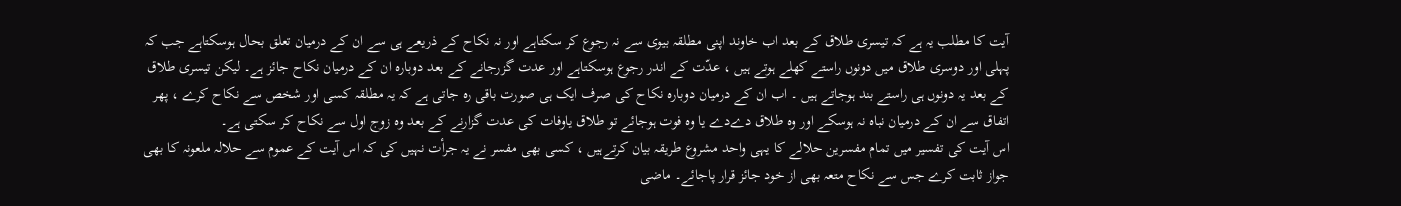آیت کا مطلب یہ ہے کہ تیسری طلاق کے بعد اب خاوند اپنی مطلقہ بیوی سے نہ رجوع کر سکتاہے اور نہ نکاح کے ذریعے ہی سے ان کے درمیان تعلق بحال ہوسکتاہے جب کہ پہلی اور دوسری طلاق میں دونوں راستے کھلے ہوتے ہیں ، عدّت کے اندر رجوع ہوسکتاہے اور عدت گزرجانے کے بعد دوبارہ ان کے درمیان نکاح جائز ہے۔ لیکن تیسری طلاق کے بعد یہ دونوں ہی راستے بند ہوجاتے ہیں ۔ اب ان کے درمیان دوبارہ نکاح کی صرف ایک ہی صورت باقی رہ جاتی ہے کہ یہ مطلقہ کسی اور شخص سے نکاح کرے ، پھر اتفاق سے ان کے درمیان نباہ نہ ہوسکے اور وہ طلاق دےدے یا وہ فوت ہوجائے تو طلاق یاوفات کی عدت گزارنے کے بعد وہ زوج اول سے نکاح کر سکتی ہے۔
اس آیت کی تفسیر میں تمام مفسرین حلالے کا یہی واحد مشروع طریقہ بیان کرتےہیں ، کسی بھی مفسر نے یہ جرأت نہیں کی کہ اس آیت کے عموم سے حلالہ ملعونہ کا بھی جواز ثابت کرے جس سے نکاح متعہ بھی از خود جائز قرار پاجائے۔ ماضی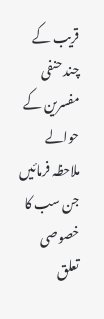قریب کے چند حنفی مفسرین کے حوالے ملاحظہ فرمائیں جن سب کا خصوصی تعلق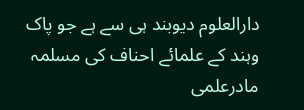دارالعلوم دیوبند ہی سے ہے جو پاک وہند کے علمائے احناف کی مسلمہ مادرعلمی